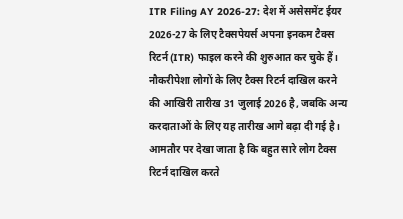ITR Filing AY 2026-27: देश में असेसमेंट ईयर 2026-27 के लिए टैक्सपेयर्स अपना इनकम टैक्स रिटर्न (ITR) फाइल करने की शुरुआत कर चुके हैं। नौकरीपेशा लोगों के लिए टैक्स रिटर्न दाखिल करने की आखिरी तारीख 31 जुलाई 2026 है, जबकि अन्य करदाताओं के लिए यह तारीख आगे बढ़ा दी गई है। आमतौर पर देखा जाता है कि बहुत सारे लोग टैक्स रिटर्न दाखिल करते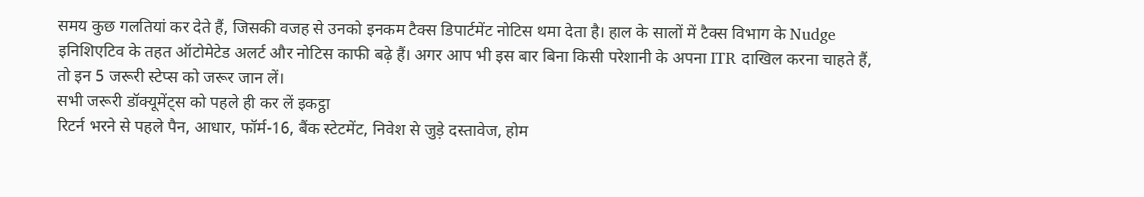समय कुछ गलतियां कर देते हैं, जिसकी वजह से उनको इनकम टैक्स डिपार्टमेंट नोटिस थमा देता है। हाल के सालों में टैक्स विभाग के Nudge इनिशिएटिव के तहत ऑटोमेटेड अलर्ट और नोटिस काफी बढ़े हैं। अगर आप भी इस बार बिना किसी परेशानी के अपना ITR दाखिल करना चाहते हैं, तो इन 5 जरूरी स्टेप्स को जरूर जान लें।
सभी जरूरी डॉक्यूमेंट्स को पहले ही कर लें इकट्ठा
रिटर्न भरने से पहले पैन, आधार, फॉर्म-16, बैंक स्टेटमेंट, निवेश से जुड़े दस्तावेज, होम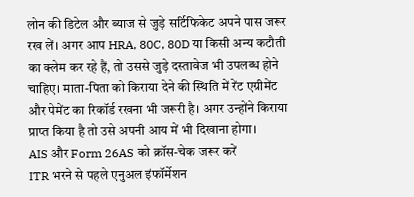लोन की डिटेल और ब्याज से जुड़े सर्टिफिकेट अपने पास जरूर रख लें। अगर आप HRA, 80C, 80D या किसी अन्य कटौती का क्लेम कर रहे हैं, तो उससे जुड़े दस्तावेज भी उपलब्ध होने चाहिए। माता-पिता को किराया देने की स्थिति में रेंट एग्रीमेंट और पेमेंट का रिकॉर्ड रखना भी जरूरी है। अगर उन्होंने किराया प्राप्त किया है तो उसे अपनी आय में भी दिखाना होगा।
AIS और Form 26AS को क्रॉस-चेक जरूर करें
ITR भरने से पहले एनुअल इंफॉर्मेशन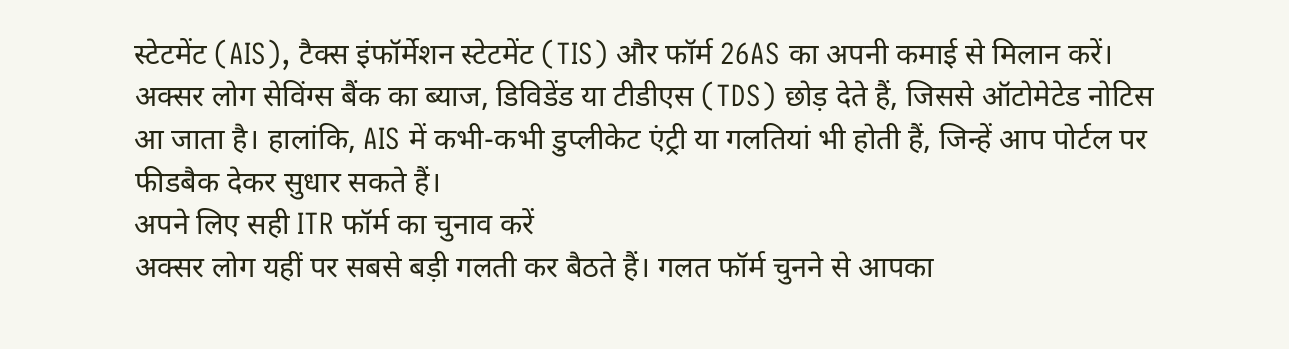स्टेटमेंट (AIS), टैक्स इंफॉर्मेशन स्टेटमेंट (TIS) और फॉर्म 26AS का अपनी कमाई से मिलान करें। अक्सर लोग सेविंग्स बैंक का ब्याज, डिविडेंड या टीडीएस (TDS) छोड़ देते हैं, जिससे ऑटोमेटेड नोटिस आ जाता है। हालांकि, AIS में कभी-कभी डुप्लीकेट एंट्री या गलतियां भी होती हैं, जिन्हें आप पोर्टल पर फीडबैक देकर सुधार सकते हैं।
अपने लिए सही ITR फॉर्म का चुनाव करें
अक्सर लोग यहीं पर सबसे बड़ी गलती कर बैठते हैं। गलत फॉर्म चुनने से आपका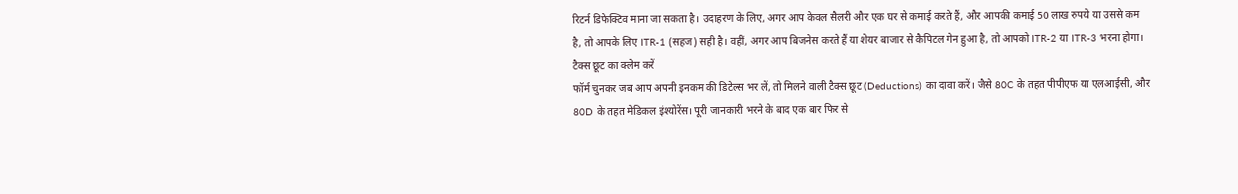रिटर्न डिफेक्टिव माना जा सकता है। उदाहरण के लिए, अगर आप केवल सैलरी और एक घर से कमाई करते हैं, और आपकी कमाई 50 लाख रुपये या उससे कम है, तो आपके लिए ITR-1 (सहज) सही है। वहीं, अगर आप बिजनेस करते हैं या शेयर बाजार से कैपिटल गेन हुआ है, तो आपको ITR-2 या ITR-3 भरना होगा।
टैक्स छूट का क्लेम करें
फॉर्म चुनकर जब आप अपनी इनकम की डिटेल्स भर लें, तो मिलने वाली टैक्स छूट (Deductions) का दावा करें। जैसे 80C के तहत पीपीएफ या एलआईसी, और 80D के तहत मेडिकल इंश्योरेंस। पूरी जानकारी भरने के बाद एक बार फिर से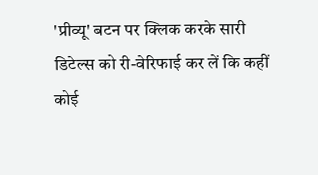'प्रीव्यू' बटन पर क्लिक करके सारी डिटेल्स को री-वेरिफाई कर लें कि कहीं कोई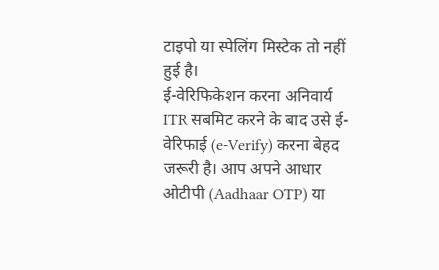टाइपो या स्पेलिंग मिस्टेक तो नहीं हुई है।
ई-वेरिफिकेशन करना अनिवार्य
ITR सबमिट करने के बाद उसे ई-वेरिफाई (e-Verify) करना बेहद जरूरी है। आप अपने आधार ओटीपी (Aadhaar OTP) या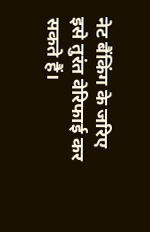नेट बैंकिंग के जरिए इसे तुरंत वेरिफाई कर सकते हैं।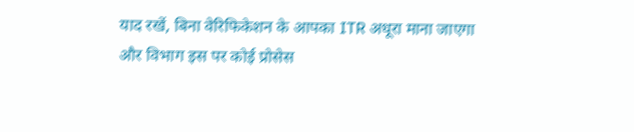याद रखें, बिना वेरिफिकेशन के आपका ITR अधूरा माना जाएगा और विभाग इस पर कोई प्रोसेस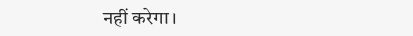नहीं करेगा।